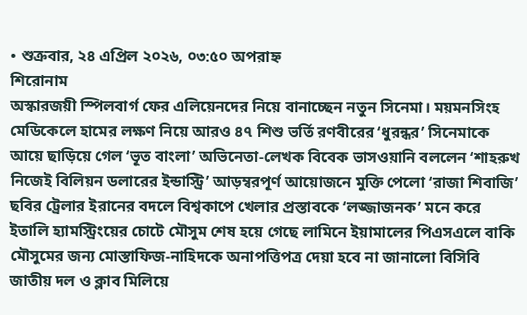• শুক্রবার, ২৪ এপ্রিল ২০২৬, ০৩:৫০ অপরাহ্ন
শিরোনাম
অস্কারজয়ী স্পিলবার্গ ফের এলিয়েনদের নিয়ে বানাচ্ছেন নতুন সিনেমা। ময়মনসিংহ মেডিকেলে হামের লক্ষণ নিয়ে আরও ৪৭ শিশু ভর্তি রণবীরের ‘ধুরন্ধর’ সিনেমাকে আয়ে ছাড়িয়ে গেল ‘ভূত বাংলা’ অভিনেতা-লেখক বিবেক ভাসওয়ানি বললেন ‘শাহরুখ নিজেই বিলিয়ন ডলারের ইন্ডাস্ট্রি’ আড়ম্বরপূর্ণ আয়োজনে মুক্তি পেলো ‘রাজা শিবাজি’ ছবির ট্রেলার ইরানের বদলে বিশ্বকাপে খেলার প্রস্তাবকে ‘লজ্জাজনক’ মনে করে ইতালি হ্যামস্ট্রিংয়ের চোটে মৌসুম শেষ হয়ে গেছে লামিনে ইয়ামালের পিএসএলে বাকি মৌসুমের জন্য মোস্তাফিজ-নাহিদকে অনাপত্তিপত্র দেয়া হবে না জানালো বিসিবি জাতীয় দল ও ক্লাব মিলিয়ে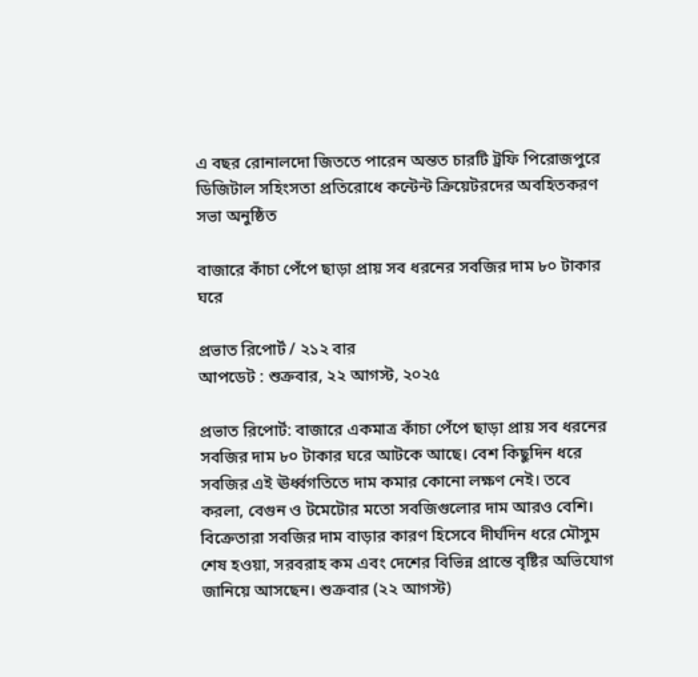এ বছর রোনালদো জিততে পারেন অন্তত চারটি ট্রফি পিরোজপুরে ডিজিটাল সহিংসতা প্রতিরোধে কন্টেন্ট ক্রিয়েটরদের অবহিতকরণ সভা অনুষ্ঠিত

বাজারে কাঁচা পেঁপে ছাড়া প্রায় সব ধরনের সবজির দাম ৮০ টাকার ঘরে

প্রভাত রিপোর্ট / ২১২ বার
আপডেট : শুক্রবার, ২২ আগস্ট, ২০২৫

প্রভাত রিপোর্ট: বাজারে একমাত্র কাঁচা পেঁপে ছাড়া প্রায় সব ধরনের সবজির দাম ৮০ টাকার ঘরে আটকে আছে। বেশ কিছুদিন ধরে সবজির এই ঊর্ধ্বগতিতে দাম কমার কোনো লক্ষণ নেই। তবে করলা, বেগুন ও টমেটোর মতো সবজিগুলোর দাম আরও বেশি। বিক্রেতারা সবজির দাম বাড়ার কারণ হিসেবে দীর্ঘদিন ধরে মৌসুম শেষ হওয়া, সরবরাহ কম এবং দেশের বিভিন্ন প্রান্তে বৃষ্টির অভিযোগ জানিয়ে আসছেন। শুক্রবার (২২ আগস্ট)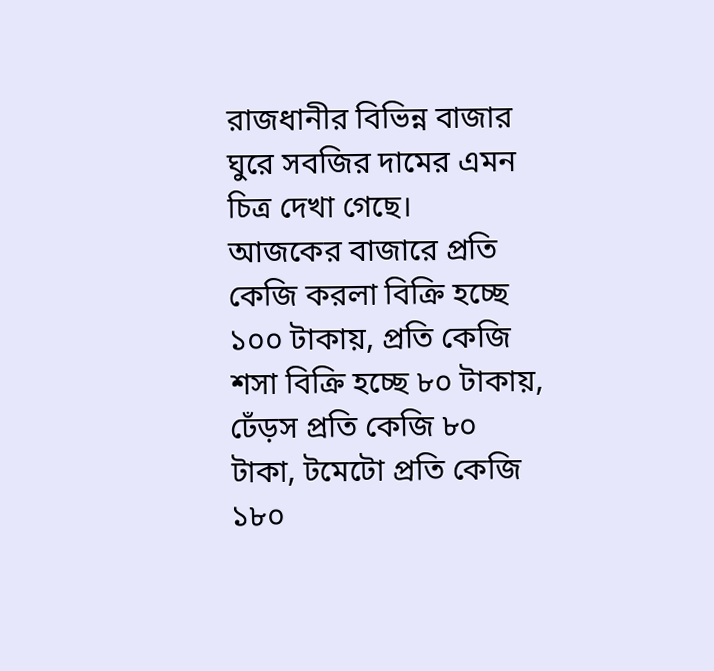রাজধানীর বিভিন্ন বাজার ঘুরে সবজির দামের এমন চিত্র দেখা গেছে।
আজকের বাজারে প্রতি কেজি করলা বিক্রি হচ্ছে ১০০ টাকায়, প্রতি কেজি শসা বিক্রি হচ্ছে ৮০ টাকায়, ঢেঁড়স প্রতি কেজি ৮০ টাকা, টমেটো প্রতি কেজি ১৮০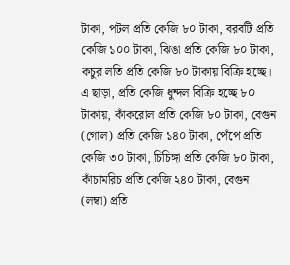টাকা, পটল প্রতি কেজি ৮০ টাকা, বরবটি প্রতি কেজি ১০০ টাকা, ঝিঙা প্রতি কেজি ৮০ টাকা, কচুর লতি প্রতি কেজি ৮০ টাকায় বিক্রি হচ্ছে। এ ছাড়া, প্রতি কেজি ধুন্দল বিক্রি হচ্ছে ৮০ টাকায়, কাঁকরোল প্রতি কেজি ৮০ টাকা, বেগুন (গোল) প্রতি কেজি ১৪০ টাকা, পেঁপে প্রতি কেজি ৩০ টাকা, চিচিঙ্গা প্রতি কেজি ৮০ টাকা, কাঁচামরিচ প্রতি কেজি ২৪০ টাকা, বেগুন (লম্বা) প্রতি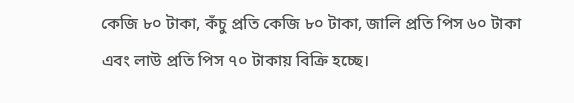কেজি ৮০ টাকা, কঁচু প্রতি কেজি ৮০ টাকা, জালি প্রতি পিস ৬০ টাকা এবং লাউ প্রতি পিস ৭০ টাকায় বিক্রি হচ্ছে।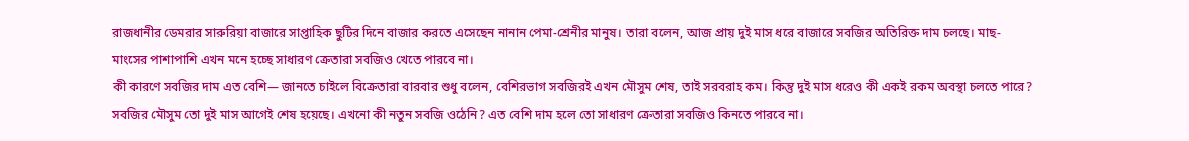রাজধানীর ডেমরার সারুরিয়া বাজারে সাপ্তাহিক ছুটির দিনে বাজার করতে এসেছেন নানান পেমা-শ্রেনীর মানুষ। তারা বলেন, আজ প্রায় দুই মাস ধরে বাজারে সবজির অতিরিক্ত দাম চলছে। মাছ-মাংসের পাশাপাশি এখন মনে হচ্ছে সাধারণ ক্রেতারা সবজিও খেতে পারবে না।
কী কারণে সবজির দাম এত বেশি— জানতে চাইলে বিক্রেতারা বারবার শুধু বলেন, বেশিরভাগ সবজিরই এখন মৌসুম শেষ, তাই সরবরাহ কম। কিন্তু দুই মাস ধরেও কী একই রকম অবস্থা চলতে পারে? সবজির মৌসুম তো দুই মাস আগেই শেষ হয়েছে। এখনো কী নতুন সবজি ওঠেনি? এত বেশি দাম হলে তো সাধারণ ক্রেতারা সবজিও কিনতে পারবে না।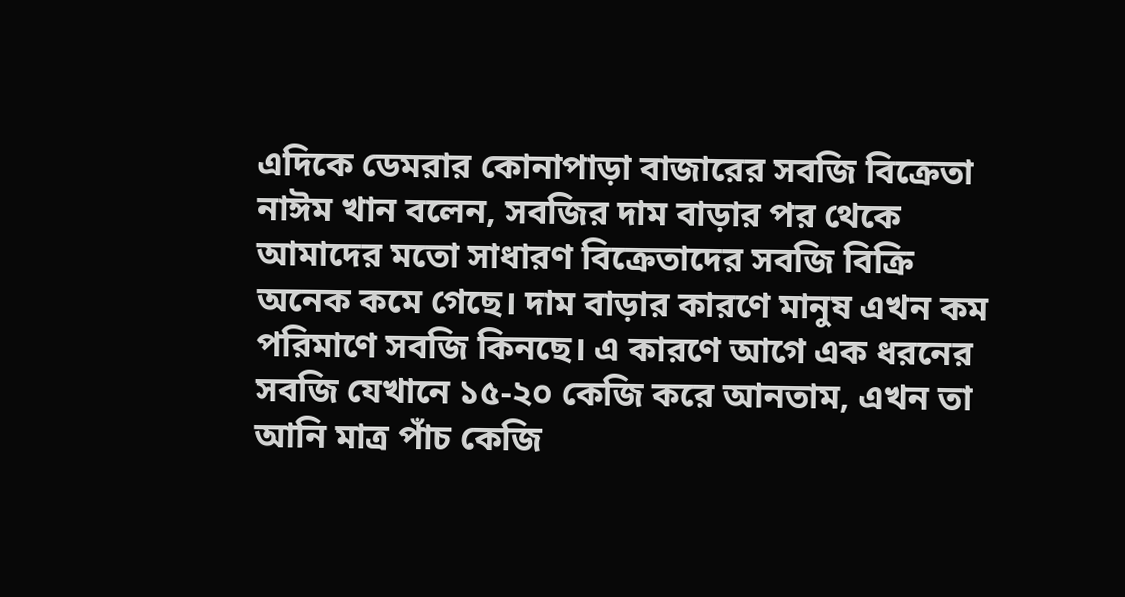এদিকে ডেমরার কোনাপাড়া বাজারের সবজি বিক্রেতা নাঈম খান বলেন, সবজির দাম বাড়ার পর থেকে আমাদের মতো সাধারণ বিক্রেতাদের সবজি বিক্রি অনেক কমে গেছে। দাম বাড়ার কারণে মানুষ এখন কম পরিমাণে সবজি কিনছে। এ কারণে আগে এক ধরনের সবজি যেখানে ১৫-২০ কেজি করে আনতাম, এখন তা আনি মাত্র পাঁচ কেজি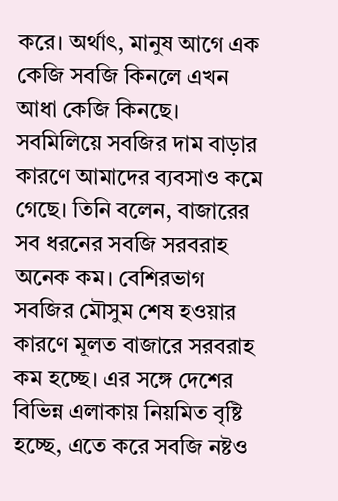করে। অর্থাৎ, মানুষ আগে এক কেজি সবজি কিনলে এখন আধা কেজি কিনছে। সবমিলিয়ে সবজির দাম বাড়ার কারণে আমাদের ব্যবসাও কমে গেছে। তিনি বলেন, বাজারের সব ধরনের সবজি সরবরাহ অনেক কম। বেশিরভাগ সবজির মৌসুম শেষ হওয়ার কারণে মূলত বাজারে সরবরাহ কম হচ্ছে। এর সঙ্গে দেশের বিভিন্ন এলাকায় নিয়মিত বৃষ্টি হচ্ছে, এতে করে সবজি নষ্টও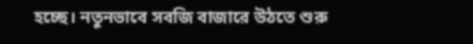হচ্ছে। নতুনভাবে সবজি বাজারে উঠতে শুরু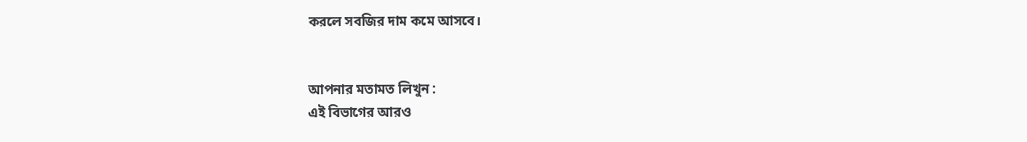করলে সবজির দাম কমে আসবে।


আপনার মতামত লিখুন :
এই বিভাগের আরও